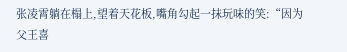张凌霄躺在榻上,望着天花板,嘴角勾起一抹玩味的笑:“因为父王喜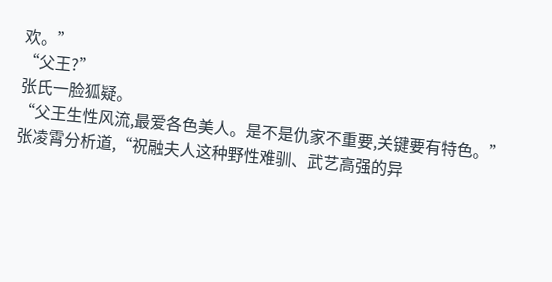欢。”
“父王?”
张氏一脸狐疑。
“父王生性风流,最爱各色美人。是不是仇家不重要,关键要有特色。”
张凌霄分析道,“祝融夫人这种野性难驯、武艺高强的异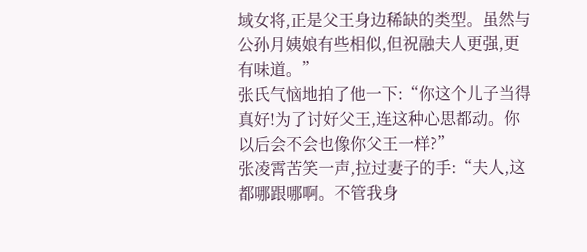域女将,正是父王身边稀缺的类型。虽然与公孙月姨娘有些相似,但祝融夫人更强,更有味道。”
张氏气恼地拍了他一下:“你这个儿子当得真好!为了讨好父王,连这种心思都动。你以后会不会也像你父王一样?”
张凌霄苦笑一声,拉过妻子的手:“夫人,这都哪跟哪啊。不管我身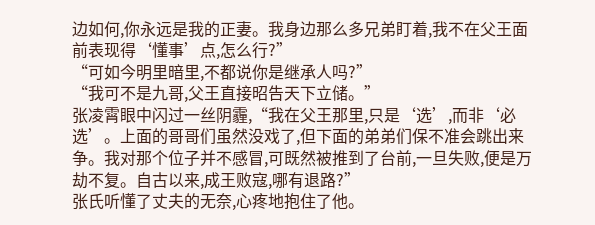边如何,你永远是我的正妻。我身边那么多兄弟盯着,我不在父王面前表现得‘懂事’点,怎么行?”
“可如今明里暗里,不都说你是继承人吗?”
“我可不是九哥,父王直接昭告天下立储。”
张凌霄眼中闪过一丝阴霾,“我在父王那里,只是‘选’,而非‘必选’。上面的哥哥们虽然没戏了,但下面的弟弟们保不准会跳出来争。我对那个位子并不感冒,可既然被推到了台前,一旦失败,便是万劫不复。自古以来,成王败寇,哪有退路?”
张氏听懂了丈夫的无奈,心疼地抱住了他。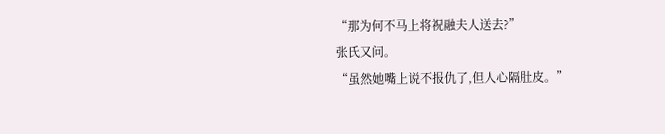“那为何不马上将祝融夫人送去?”
张氏又问。
“虽然她嘴上说不报仇了,但人心隔肚皮。”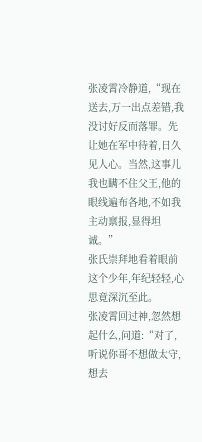张凌霄冷静道,“现在送去,万一出点差错,我没讨好反而落罪。先让她在军中待着,日久见人心。当然,这事儿我也瞒不住父王,他的眼线遍布各地,不如我主动禀报,显得坦诚。”
张氏崇拜地看着眼前这个少年,年纪轻轻,心思竟深沉至此。
张凌霄回过神,忽然想起什么,问道:“对了,听说你哥不想做太守,想去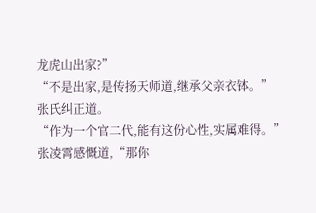龙虎山出家?”
“不是出家,是传扬天师道,继承父亲衣钵。”
张氏纠正道。
“作为一个官二代,能有这份心性,实属难得。”
张凌霄感慨道,“那你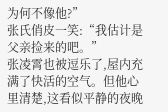为何不像他?”
张氏俏皮一笑:“我估计是父亲捡来的吧。”
张凌霄也被逗乐了,屋内充满了快活的空气。但他心里清楚,这看似平静的夜晚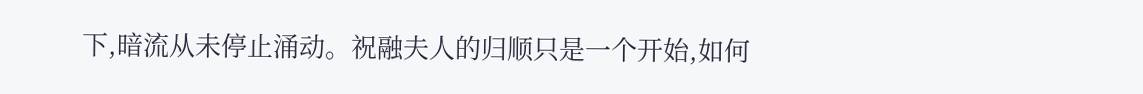下,暗流从未停止涌动。祝融夫人的归顺只是一个开始,如何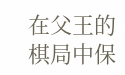在父王的棋局中保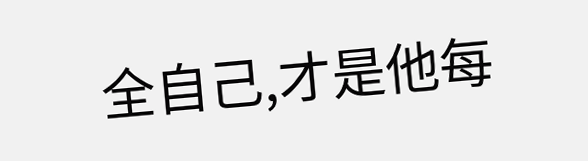全自己,才是他每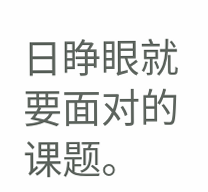日睁眼就要面对的课题。